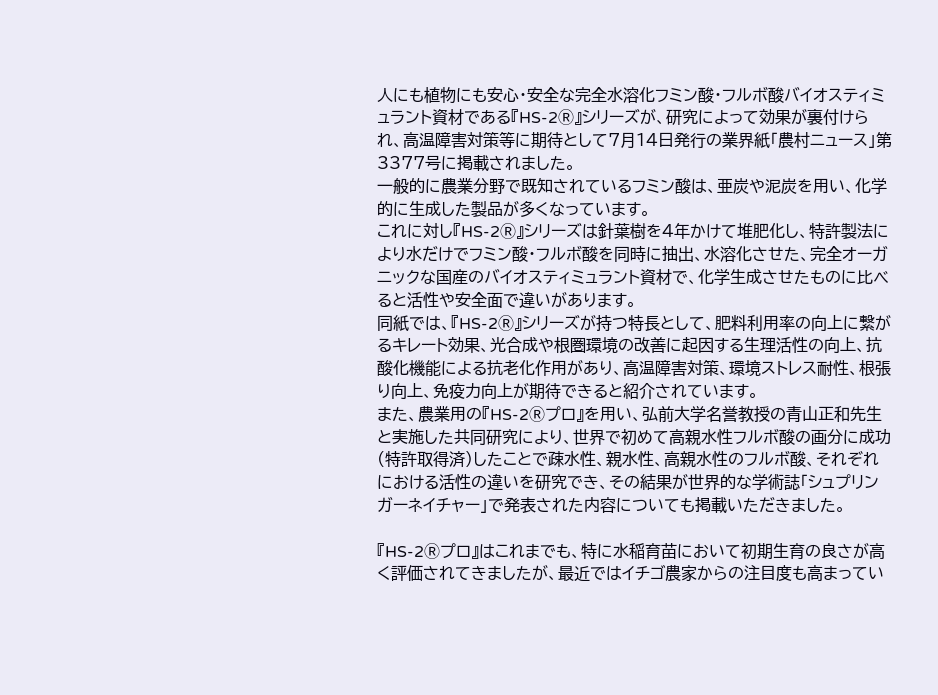人にも植物にも安心・安全な完全水溶化フミン酸・フルボ酸バイオスティミュラント資材である『HS-2Ⓡ』シリーズが、研究によって効果が裏付けられ、高温障害対策等に期待として7月14日発行の業界紙「農村ニュース」第3377号に掲載されました。
一般的に農業分野で既知されているフミン酸は、亜炭や泥炭を用い、化学的に生成した製品が多くなっています。
これに対し『HS-2Ⓡ』シリーズは針葉樹を4年かけて堆肥化し、特許製法により水だけでフミン酸・フルボ酸を同時に抽出、水溶化させた、完全オーガニックな国産のバイオスティミュラント資材で、化学生成させたものに比べると活性や安全面で違いがあります。
同紙では、『HS-2Ⓡ』シリーズが持つ特長として、肥料利用率の向上に繋がるキレート効果、光合成や根圏環境の改善に起因する生理活性の向上、抗酸化機能による抗老化作用があり、高温障害対策、環境ストレス耐性、根張り向上、免疫力向上が期待できると紹介されています。
また、農業用の『HS-2Ⓡプロ』を用い、弘前大学名誉教授の青山正和先生と実施した共同研究により、世界で初めて高親水性フルボ酸の画分に成功(特許取得済)したことで疎水性、親水性、高親水性のフルボ酸、それぞれにおける活性の違いを研究でき、その結果が世界的な学術誌「シュプリンガーネイチャー」で発表された内容についても掲載いただきました。

『HS-2Ⓡプロ』はこれまでも、特に水稲育苗において初期生育の良さが高く評価されてきましたが、最近ではイチゴ農家からの注目度も高まってい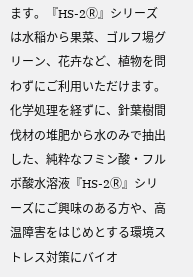ます。『HS-2Ⓡ』シリーズは水稲から果菜、ゴルフ場グリーン、花卉など、植物を問わずにご利用いただけます。
化学処理を経ずに、針葉樹間伐材の堆肥から水のみで抽出した、純粋なフミン酸・フルボ酸水溶液『HS-2Ⓡ』シリーズにご興味のある方や、高温障害をはじめとする環境ストレス対策にバイオ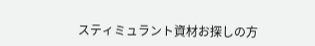スティミュラント資材お探しの方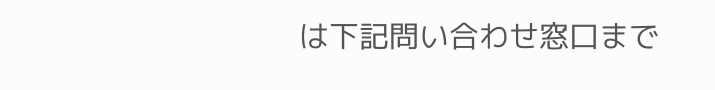は下記問い合わせ窓口まで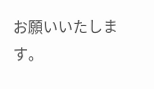お願いいたします。